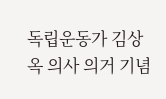독립운동가 김상옥 의사 의거 기념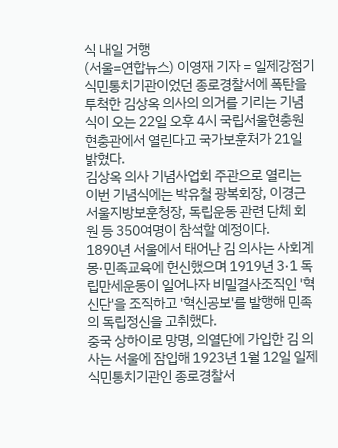식 내일 거행
(서울=연합뉴스) 이영재 기자 = 일제강점기 식민통치기관이었던 종로경찰서에 폭탄을 투척한 김상옥 의사의 의거를 기리는 기념식이 오는 22일 오후 4시 국립서울현충원 현충관에서 열린다고 국가보훈처가 21일 밝혔다.
김상옥 의사 기념사업회 주관으로 열리는 이번 기념식에는 박유철 광복회장, 이경근 서울지방보훈청장, 독립운동 관련 단체 회원 등 350여명이 참석할 예정이다.
1890년 서울에서 태어난 김 의사는 사회계몽·민족교육에 헌신했으며 1919년 3·1 독립만세운동이 일어나자 비밀결사조직인 '혁신단'을 조직하고 '혁신공보'를 발행해 민족의 독립정신을 고취했다.
중국 상하이로 망명, 의열단에 가입한 김 의사는 서울에 잠입해 1923년 1월 12일 일제 식민통치기관인 종로경찰서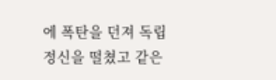에 폭탄을 던져 독립정신을 떨쳤고 같은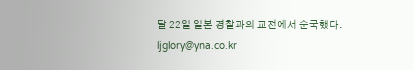달 22일 일본 경찰과의 교전에서 순국했다.
ljglory@yna.co.kr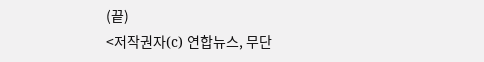(끝)
<저작권자(c) 연합뉴스, 무단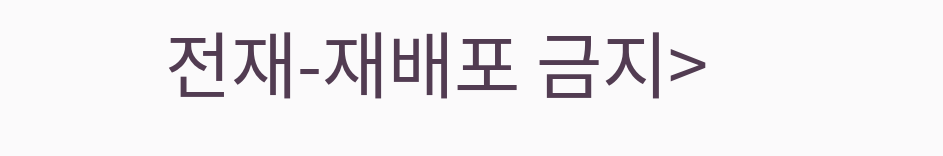전재-재배포 금지>